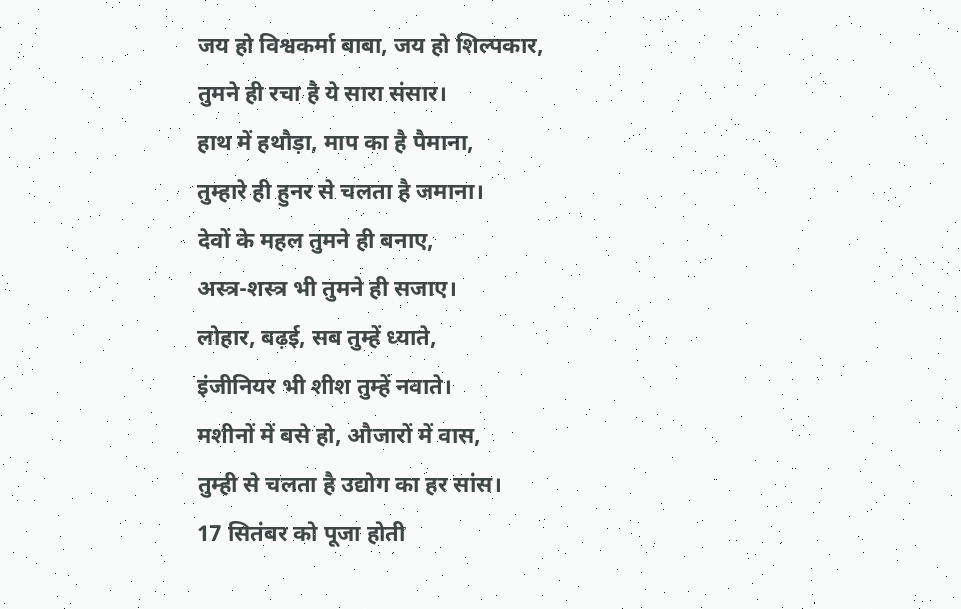जय हो विश्वकर्मा बाबा, जय हो शिल्पकार,
तुमने ही रचा है ये सारा संसार।
हाथ में हथौड़ा, माप का है पैमाना,
तुम्हारे ही हुनर से चलता है जमाना।
देवों के महल तुमने ही बनाए,
अस्त्र-शस्त्र भी तुमने ही सजाए।
लोहार, बढ़ई, सब तुम्हें ध्याते,
इंजीनियर भी शीश तुम्हें नवाते।
मशीनों में बसे हो, औजारों में वास,
तुम्ही से चलता है उद्योग का हर सांस।
17 सितंबर को पूजा होती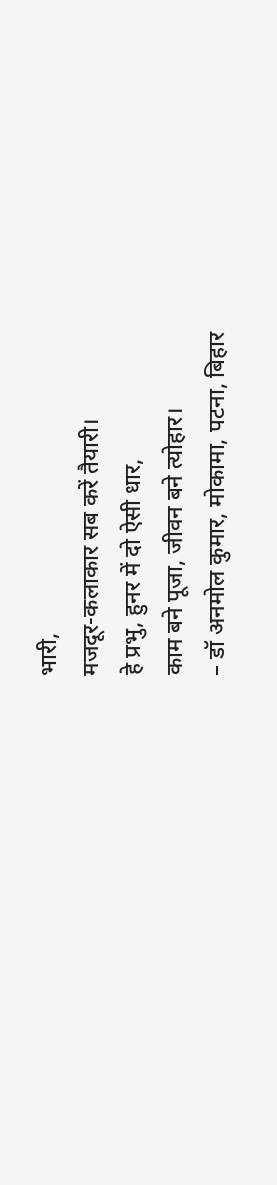भारी,
मजदूर-कलाकार सब करें तैयारी।
हे प्रभु, हुनर में दो ऐसी धार,
काम बने पूजा, जीवन बने त्योहार।
– डॉ अनमोल कुमार, मोकामा, पटना, बिहार